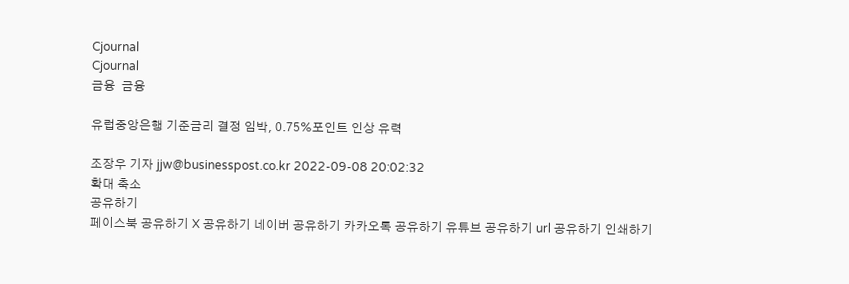Cjournal
Cjournal
금융  금융

유럽중앙은행 기준금리 결정 임박, 0.75%포인트 인상 유력

조장우 기자 jjw@businesspost.co.kr 2022-09-08 20:02:32
확대 축소
공유하기
페이스북 공유하기 X 공유하기 네이버 공유하기 카카오톡 공유하기 유튜브 공유하기 url 공유하기 인쇄하기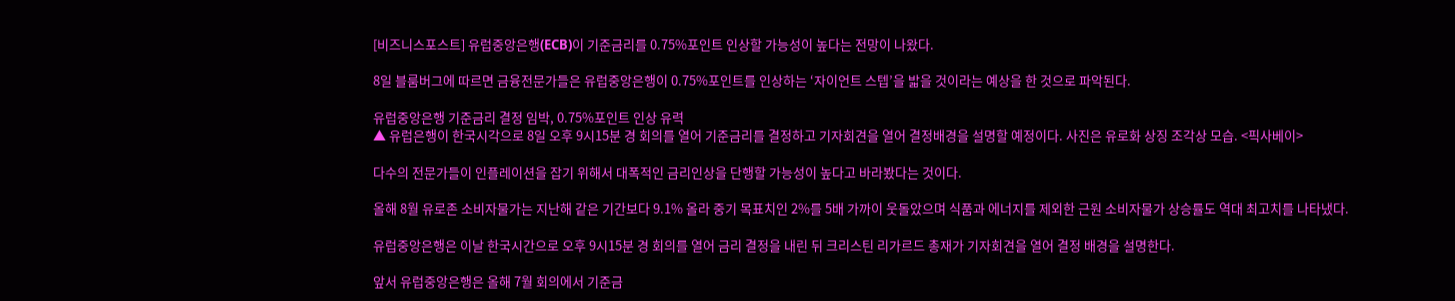[비즈니스포스트] 유럽중앙은행(ECB)이 기준금리를 0.75%포인트 인상할 가능성이 높다는 전망이 나왔다.

8일 블룸버그에 따르면 금융전문가들은 유럽중앙은행이 0.75%포인트를 인상하는 ‘자이언트 스텝’을 밟을 것이라는 예상을 한 것으로 파악된다.

유럽중앙은행 기준금리 결정 임박, 0.75%포인트 인상 유력
▲ 유럽은행이 한국시각으로 8일 오후 9시15분 경 회의를 열어 기준금리를 결정하고 기자회견을 열어 결정배경을 설명할 예정이다. 사진은 유로화 상징 조각상 모습. <픽사베이>

다수의 전문가들이 인플레이션을 잡기 위해서 대폭적인 금리인상을 단행할 가능성이 높다고 바라봤다는 것이다.

올해 8월 유로존 소비자물가는 지난해 같은 기간보다 9.1% 올라 중기 목표치인 2%를 5배 가까이 웃돌았으며 식품과 에너지를 제외한 근원 소비자물가 상승률도 역대 최고치를 나타냈다.

유럽중앙은행은 이날 한국시간으로 오후 9시15분 경 회의를 열어 금리 결정을 내린 뒤 크리스틴 리가르드 총재가 기자회견을 열어 결정 배경을 설명한다.

앞서 유럽중앙은행은 올해 7월 회의에서 기준금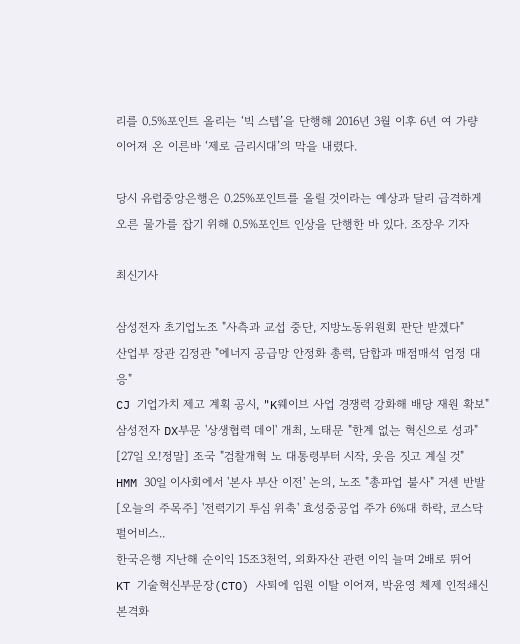리를 0.5%포인트 올리는 ‘빅 스텝’을 단행해 2016년 3월 이후 6년 여 가량 이어져 온 이른바 ‘제로 금리시대’의 막을 내렸다.

당시 유럽중앙은행은 0.25%포인트를 올릴 것이라는 예상과 달리 급격하게 오른 물가를 잡기 위해 0.5%포인트 인상을 단행한 바 있다. 조장우 기자

최신기사

삼성전자 초기업노조 "사측과 교섭 중단, 지방노동위원회 판단 받겠다"
산업부 장관 김정관 "에너지 공급망 안정화 총력, 담합과 매점매석 엄정 대응"
CJ 기업가치 제고 계획 공시, "K웨이브 사업 경쟁력 강화해 배당 재원 확보"
삼성전자 DX부문 '상생협력 데이' 개최, 노태문 "한계 없는 혁신으로 성과"
[27일 오!정말] 조국 "검찰개혁 노 대통령부터 시작, 웃음 짓고 계실 것"
HMM 30일 이사회에서 '본사 부산 이전' 논의, 노조 "총파업 불사" 거센 반발
[오늘의 주목주] '전력기기 투심 위축' 효성중공업 주가 6%대 하락, 코스닥 펄어비스..
한국은행 지난해 순이익 15조3천억, 외화자산 관련 이익 늘며 2배로 뛰어
KT 기술혁신부문장(CTO) 사퇴에 임원 이탈 이어져, 박윤영 체제 인적쇄신 본격화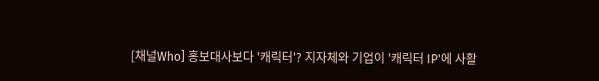[채널Who] 홍보대사보다 '캐릭터'? 지자체와 기업이 '캐릭터 IP'에 사활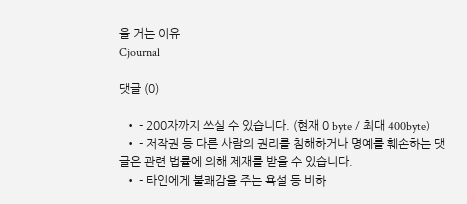을 거는 이유
Cjournal

댓글 (0)

  • - 200자까지 쓰실 수 있습니다. (현재 0 byte / 최대 400byte)
  • - 저작권 등 다른 사람의 권리를 침해하거나 명예를 훼손하는 댓글은 관련 법률에 의해 제재를 받을 수 있습니다.
  • - 타인에게 불쾌감을 주는 욕설 등 비하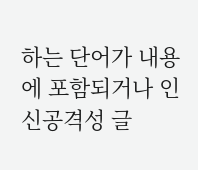하는 단어가 내용에 포함되거나 인신공격성 글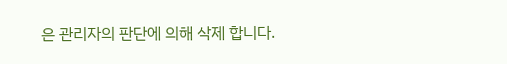은 관리자의 판단에 의해 삭제 합니다.